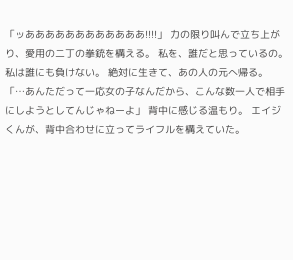「ッああああああああああああ!!!!」 力の限り叫んで立ち上がり、愛用の二丁の拳銃を構える。 私を、誰だと思っているの。 私は誰にも負けない。 絶対に生きて、あの人の元へ帰る。 「…あんただって一応女の子なんだから、こんな数一人で相手にしようとしてんじゃねーよ」 背中に感じる温もり。 エイジくんが、背中合わせに立ってライフルを構えていた。